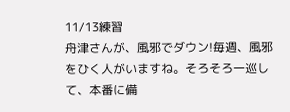11/13練習
舟津さんが、風邪でダウン!毎週、風邪をひく人がいますね。そろそろ一巡して、本番に備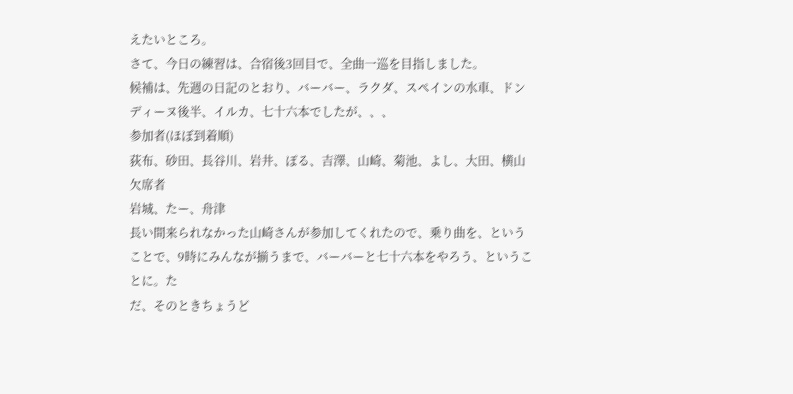えたいところ。
さて、今日の練習は、合宿後3回目で、全曲一巡を目指しました。
候補は、先週の日記のとおり、バーバー、ラクダ、スペインの水車、ドンディーヌ後半、イルカ、七十六本でしたが、、、
参加者(ほぼ到着順)
荻布、砂田、長谷川、岩井、ぽる、吉澤、山崎、菊池、よし、大田、横山
欠席者
岩城、たー、舟津
長い間来られなかった山崎さんが参加してくれたので、乗り曲を、ということで、9時にみんなが揃うまで、バーバーと七十六本をやろう、ということに。た
だ、そのときちょうど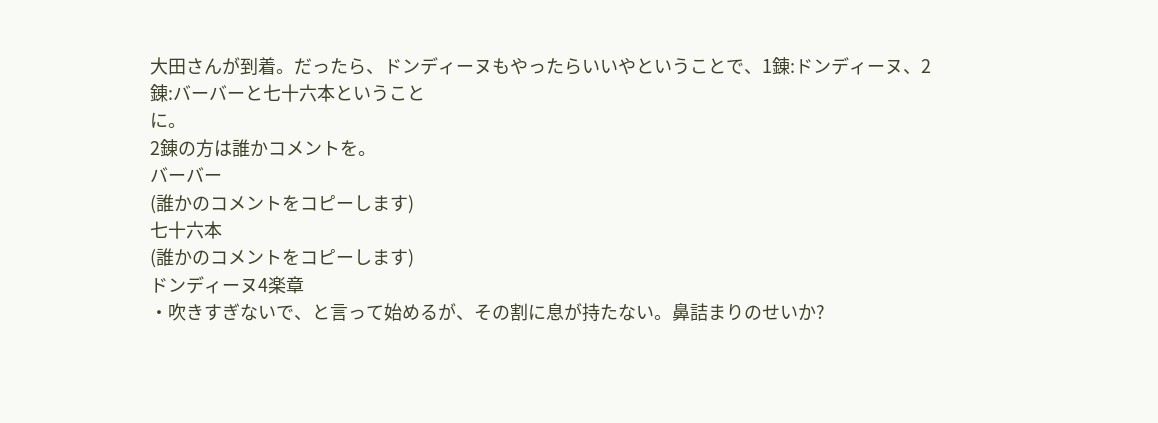大田さんが到着。だったら、ドンディーヌもやったらいいやということで、1錬:ドンディーヌ、2錬:バーバーと七十六本ということ
に。
2錬の方は誰かコメントを。
バーバー
(誰かのコメントをコピーします)
七十六本
(誰かのコメントをコピーします)
ドンディーヌ4楽章
・吹きすぎないで、と言って始めるが、その割に息が持たない。鼻詰まりのせいか?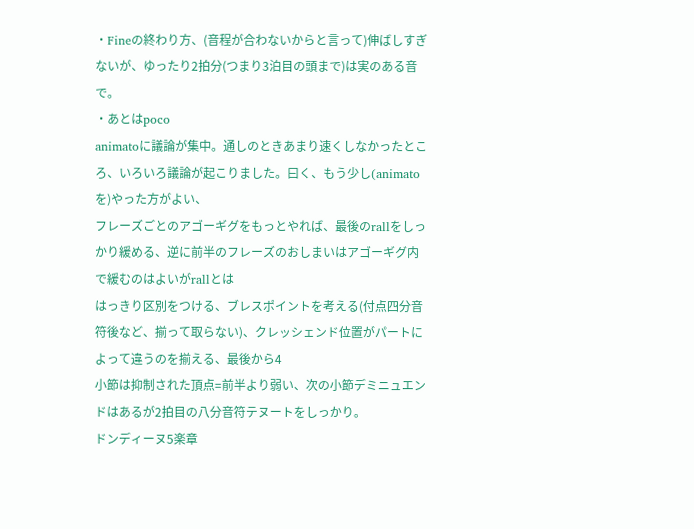・Fineの終わり方、(音程が合わないからと言って)伸ばしすぎないが、ゆったり2拍分(つまり3泊目の頭まで)は実のある音で。
・あとはpoco
animatoに議論が集中。通しのときあまり速くしなかったところ、いろいろ議論が起こりました。曰く、もう少し(animatoを)やった方がよい、
フレーズごとのアゴーギグをもっとやれば、最後のrallをしっかり緩める、逆に前半のフレーズのおしまいはアゴーギグ内で緩むのはよいがrallとは
はっきり区別をつける、ブレスポイントを考える(付点四分音符後など、揃って取らない)、クレッシェンド位置がパートによって違うのを揃える、最後から4
小節は抑制された頂点=前半より弱い、次の小節デミニュエンドはあるが2拍目の八分音符テヌートをしっかり。
ドンディーヌ5楽章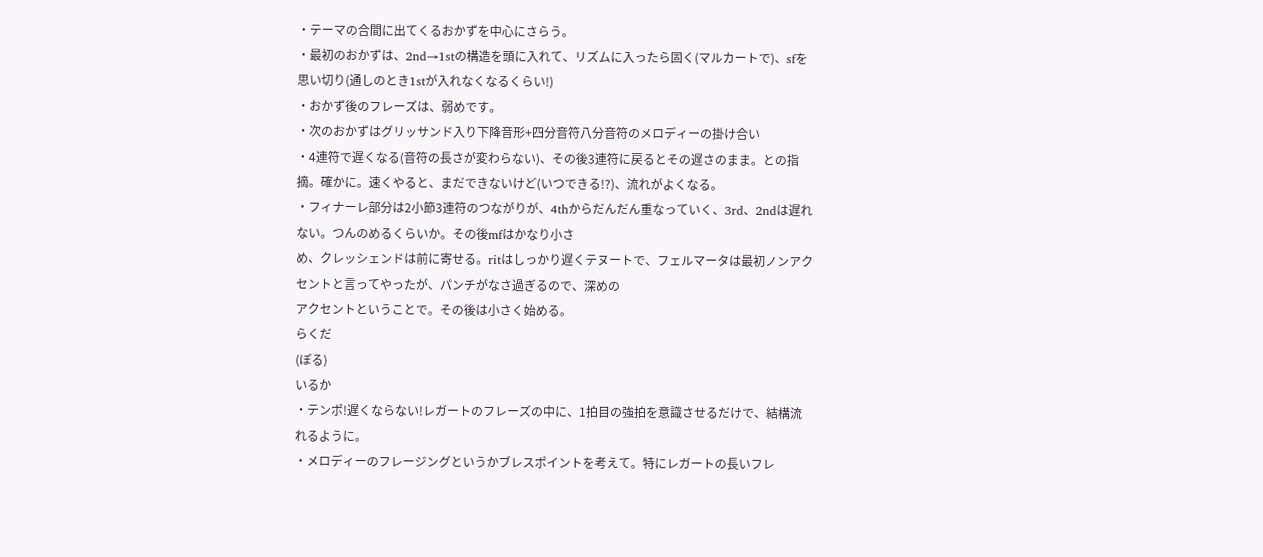・テーマの合間に出てくるおかずを中心にさらう。
・最初のおかずは、2nd→1stの構造を頭に入れて、リズムに入ったら固く(マルカートで)、sfを思い切り(通しのとき1stが入れなくなるくらい!)
・おかず後のフレーズは、弱めです。
・次のおかずはグリッサンド入り下降音形+四分音符八分音符のメロディーの掛け合い
・4連符で遅くなる(音符の長さが変わらない)、その後3連符に戻るとその遅さのまま。との指摘。確かに。速くやると、まだできないけど(いつできる!?)、流れがよくなる。
・フィナーレ部分は2小節3連符のつながりが、4thからだんだん重なっていく、3rd、2ndは遅れない。つんのめるくらいか。その後mfはかなり小さ
め、クレッシェンドは前に寄せる。ritはしっかり遅くテヌートで、フェルマータは最初ノンアクセントと言ってやったが、パンチがなさ過ぎるので、深めの
アクセントということで。その後は小さく始める。
らくだ
(ぽる)
いるか
・テンポ!遅くならない!レガートのフレーズの中に、1拍目の強拍を意識させるだけで、結構流れるように。
・メロディーのフレージングというかブレスポイントを考えて。特にレガートの長いフレ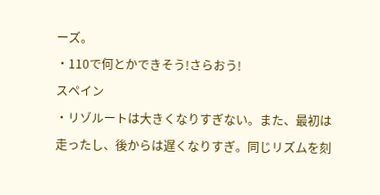ーズ。
・110で何とかできそう!さらおう!
スペイン
・リゾルートは大きくなりすぎない。また、最初は走ったし、後からは遅くなりすぎ。同じリズムを刻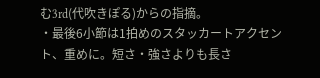む3rd(代吹きぽる)からの指摘。
・最後6小節は1拍めのスタッカートアクセント、重めに。短さ・強さよりも長さ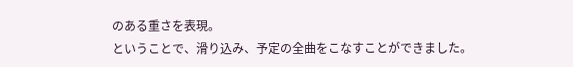のある重さを表現。
ということで、滑り込み、予定の全曲をこなすことができました。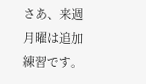さあ、来週月曜は追加練習です。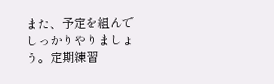また、予定を組んでしっかりやりましょう。定期練習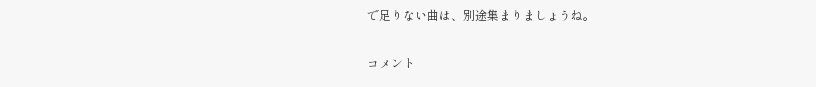で足りない曲は、別途集まりましょうね。


コメント